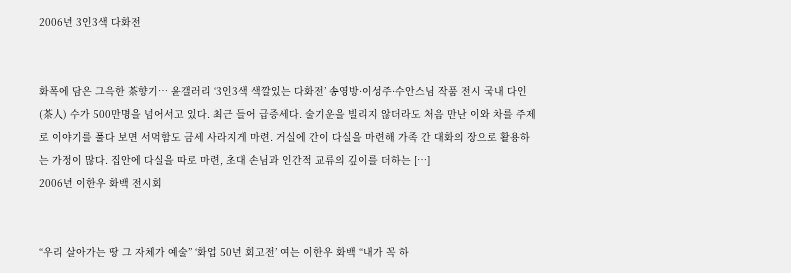2006년 3인3색 다화전


화폭에 담은 그윽한 茶향기… 윤갤러리 ‘3인3색 색깔있는 다화전’ 송영방·이성주·수안스님 작품 전시 국내 다인(茶人) 수가 500만명을 넘어서고 있다. 최근 들어 급증세다. 술기운을 빌리지 않더라도 처음 만난 이와 차를 주제로 이야기를 풀다 보면 서먹함도 금세 사라지게 마련. 거실에 간이 다실을 마련해 가족 간 대화의 장으로 활용하는 가정이 많다. 집안에 다실을 따로 마련, 초대 손님과 인간적 교류의 깊이를 더하는 […]
2006년 이한우 화백 전시회


“우리 살아가는 땅 그 자체가 예술” ‘화업 50년 회고전’ 여는 이한우 화백 “내가 꼭 하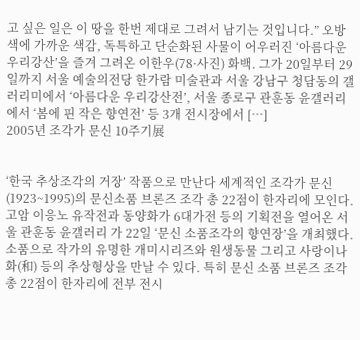고 싶은 일은 이 땅을 한번 제대로 그려서 남기는 것입니다.” 오방색에 가까운 색감, 독특하고 단순화된 사물이 어우러진 ‘아름다운 우리강산’을 즐겨 그려온 이한우(78·사진) 화백. 그가 20일부터 29일까지 서울 예술의전당 한가람 미술관과 서울 강남구 청담동의 갤러리미에서 ‘아름다운 우리강산전’, 서울 종로구 관훈동 윤갤러리에서 ‘봄에 핀 작은 향연전’ 등 3개 전시장에서 […]
2005년 조각가 문신 10주기展


‘한국 추상조각의 거장’ 작품으로 만난다 세계적인 조각가 문신(1923~1995)의 문신소품 브론즈 조각 총 22점이 한자리에 모인다. 고암 이응노 유작전과 동양화가 6대가전 등의 기획전을 열어온 서울 관훈동 윤갤러리 가 22일 ‘문신 소품조각의 향연장’을 개최했다. 소품으로 작가의 유명한 개미시리즈와 원생동물 그리고 사랑이나 화(和) 등의 추상형상을 만날 수 있다. 특히 문신 소품 브론즈 조각 총 22점이 한자리에 전부 전시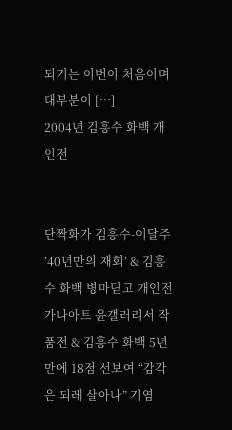되기는 이번이 처음이며 대부분이 […]
2004년 김흥수 화백 개인전


단짝화가 김흥수-이달주 ’40년만의 재회’ & 김흥수 화백 병마딛고 개인전 가나아트 윤갤러리서 작품전 & 김흥수 화백 5년만에 18점 선보여 “감각은 되레 살아나” 기염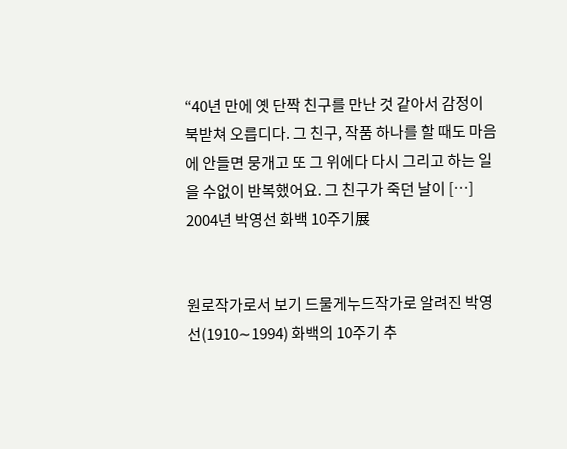“40년 만에 옛 단짝 친구를 만난 것 같아서 감정이 북받쳐 오릅디다. 그 친구, 작품 하나를 할 때도 마음에 안들면 뭉개고 또 그 위에다 다시 그리고 하는 일을 수없이 반복했어요. 그 친구가 죽던 날이 […]
2004년 박영선 화백 10주기展


원로작가로서 보기 드물게누드작가로 알려진 박영선(1910∼1994) 화백의 10주기 추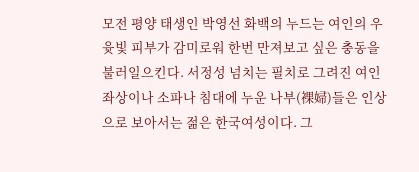모전 평양 태생인 박영선 화백의 누드는 여인의 우윳빛 피부가 감미로워 한번 만져보고 싶은 충동을 불러일으킨다. 서정성 넘치는 필치로 그려진 여인 좌상이나 소파나 침대에 누운 나부(裸婦)들은 인상으로 보아서는 젊은 한국여성이다. 그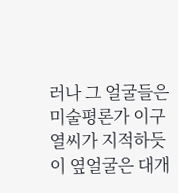러나 그 얼굴들은 미술평론가 이구열씨가 지적하듯이 옆얼굴은 대개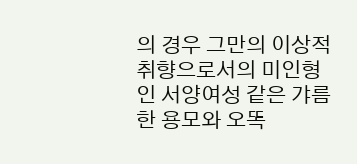의 경우 그만의 이상적 취향으로서의 미인형인 서양여성 같은 갸름한 용모와 오똑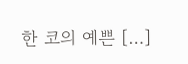한 코의 예쁜 […]